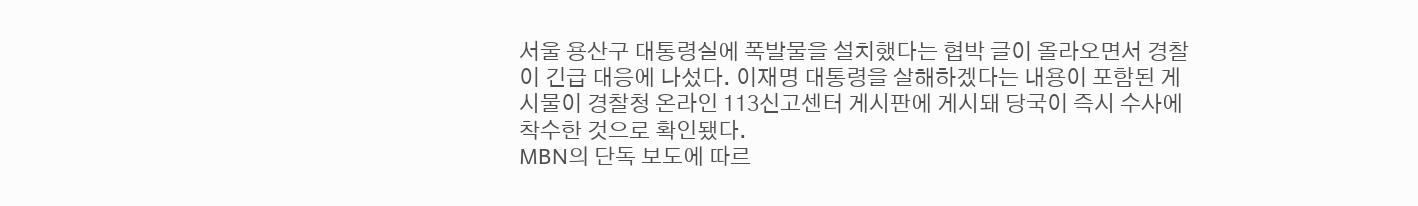서울 용산구 대통령실에 폭발물을 설치했다는 협박 글이 올라오면서 경찰이 긴급 대응에 나섰다. 이재명 대통령을 살해하겠다는 내용이 포함된 게시물이 경찰청 온라인 113신고센터 게시판에 게시돼 당국이 즉시 수사에 착수한 것으로 확인됐다.
MBN의 단독 보도에 따르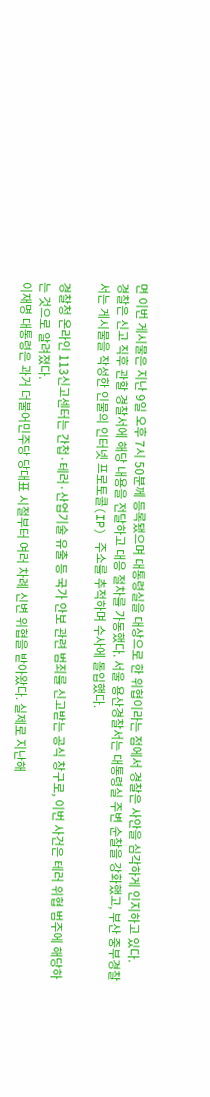면 이번 게시물은 지난 9일 오후 7시 50분께 등록됐으며 대통령실을 대상으로 한 위협이라는 점에서 경찰은 사안을 심각하게 인지하고 있다.
경찰은 신고 직후 관할 경찰서에 해당 내용을 전달하고 대응 절차를 가동했다. 서울 용산경찰서는 대통령실 주변 순찰을 강화했고, 부산 중부경찰서는 게시물을 작성한 인물의 인터넷 프로토콜(IP) 주소를 추적하며 수사에 돌입했다.

경찰청 온라인 113신고센터는 간첩·테러·산업기술 유출 등 국가 안보 관련 범죄를 신고받는 공식 창구로, 이번 사건은 테러 위협 범주에 해당하는 것으로 알려졌다.
이재명 대통령은 과거 더불어민주당 당대표 시절부터 여러 차례 신변 위협을 받아왔다. 실제로 지난해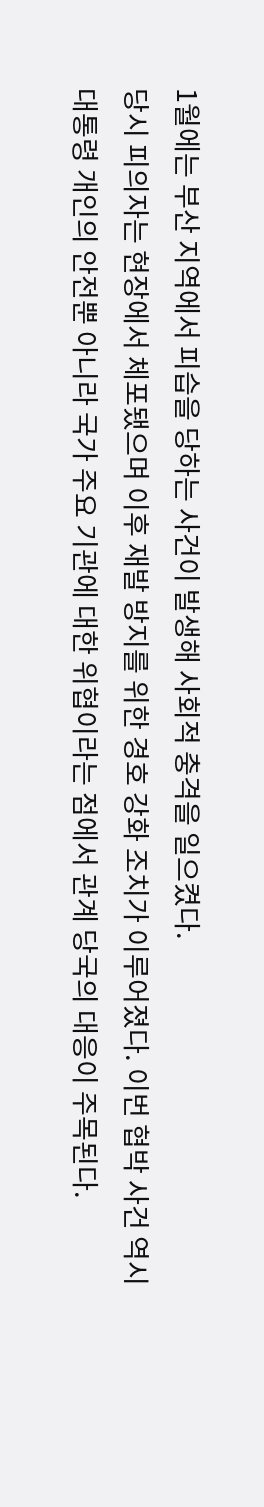1월에는 부산 지역에서 피습을 당하는 사건이 발생해 사회적 충격을 일으켰다.
당시 피의자는 현장에서 체포됐으며 이후 재발 방지를 위한 경호 강화 조치가 이루어졌다. 이번 협박 사건 역시 대통령 개인의 안전뿐 아니라 국가 주요 기관에 대한 위협이라는 점에서 관계 당국의 대응이 주목된다.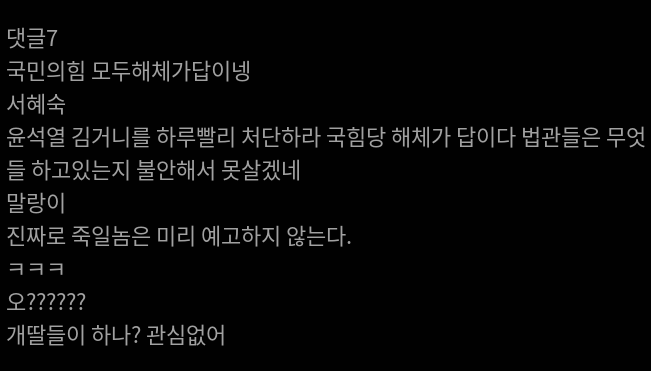댓글7
국민의힘 모두해체가답이넹
서혜숙
윤석열 김거니를 하루빨리 처단하라 국힘당 해체가 답이다 법관들은 무엇들 하고있는지 불안해서 못살겠네
말랑이
진짜로 죽일놈은 미리 예고하지 않는다.
ㅋㅋㅋ
오??????
개딸들이 하나? 관심없어